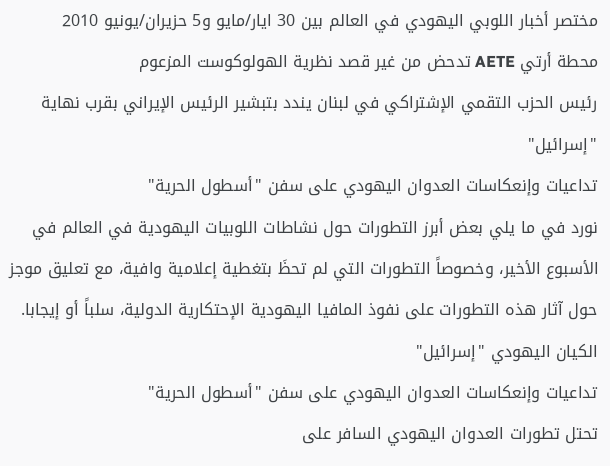مختصر أخبار اللوبي اليهودي في العالم بين 30 ايار/مايو و5 حزيران/يونيو 2010
محطة أرتي AETE تدحض من غير قصد نظرية الهولوكوست المزعوم
رئيس الحزب التقمي الإشتراكي في لبنان يندد بتبشير الرئيس الإيراني بقرب نهاية "إسرائيل"
تداعيات وإنعكاسات العدوان اليهودي على سفن "أسطول الحرية"
نورد في ما يلي بعض أبرز التطورات حول نشاطات اللوبيات اليهودية في العالم في الأسبوع الأخير، وخصوصاً التطورات التي لم تحظَ بتغطية إعلامية وافية، مع تعليق موجز حول آثار هذه التطورات على نفوذ المافيا اليهودية الإحتكارية الدولية، سلباً أو إيجابا.
الكيان اليهودي "إسرائيل"
تداعيات وإنعكاسات العدوان اليهودي على سفن "أسطول الحرية"
تحتل تطورات العدوان اليهودي السافر على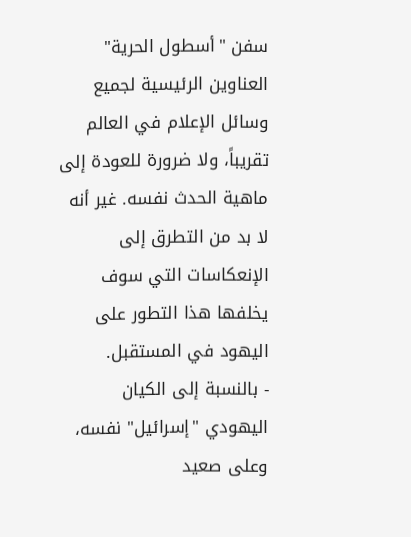سفن "أسطول الحرية" العناوين الرئيسية لجميع وسائل الإعلام في العالم تقريباً، ولا ضرورة للعودة إلى ماهية الحدث نفسه. غير أنه لا بد من التطرق إلى الإنعكاسات التي سوف يخلفها هذا التطور على اليهود في المستقبل.
- بالنسبة إلى الكيان اليهودي "إسرائيل" نفسه، وعلى صعيد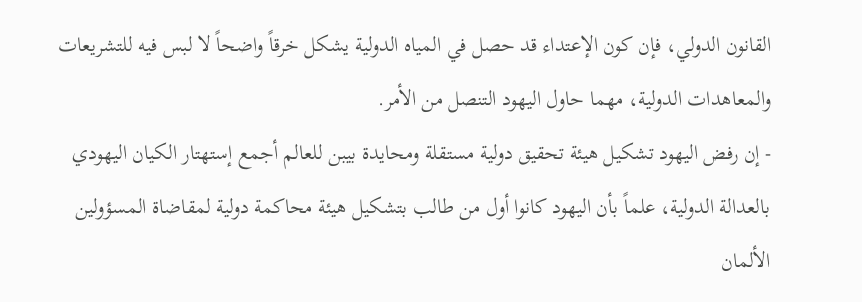القانون الدولي، فإن كون الإعتداء قد حصل في المياه الدولية يشكل خرقاً واضحاً لا لبس فيه للتشريعات والمعاهدات الدولية، مهما حاول اليهود التنصل من الأمر.
- إن رفض اليهود تشكيل هيئة تحقيق دولية مستقلة ومحايدة بيبن للعالم أجمع إستهتار الكيان اليهودي بالعدالة الدولية، علماً بأن اليهود كانوا أول من طالب بتشكيل هيئة محاكمة دولية لمقاضاة المسؤولين الألمان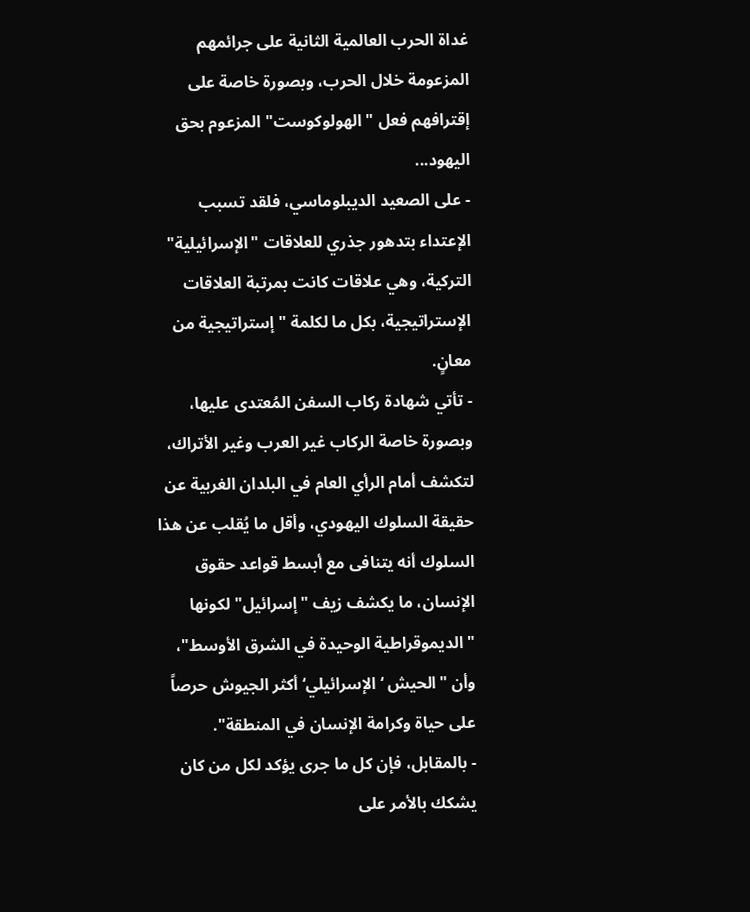غداة الحرب العالمية الثانية على جرائمهم المزعومة خلال الحرب، وبصورة خاصة على إقترافهم فعل "الهولوكوست" المزعوم بحق اليهود...
- على الصعيد الديبلوماسي، فلقد تسبب الإعتداء بتدهور جذري للعلاقات "الإسرائيلية" التركية، وهي علاقات كانت بمرتبة العلاقات الإستراتيجية، بكل ما لكلمة "إستراتيجية من معانٍ.
- تأتي شهادة ركاب السفن المُعتدى عليها، وبصورة خاصة الركاب غير العرب وغير الأتراك، لتكشف أمام الرأي العام في البلدان الغربية عن حقيقة السلوك اليهودي، وأقل ما يُقلب عن هذا السلوك أنه يتنافى مع أبسط قواعد حقوق الإنسان، ما يكشف زيف "إسرائيل" لكونها "الديموقراطية الوحيدة في الشرق الأوسط"، وأن "الحيش ‘الإسرائيلي‘ أكثر الجيوش حرصاً على حياة وكرامة الإنسان في المنطقة".
- بالمقابل، فإن كل ما جرى يؤكد لكل من كان يشكك بالأمر على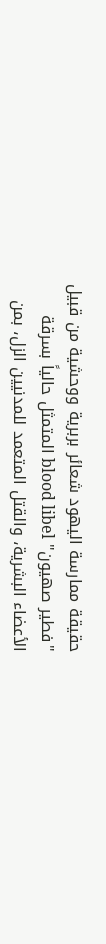حقيقة ممارسة اليهود شعائر بربرية ووحشية من قبيل "فطير صهيون" blood libel المتمثل حالياً بسرقة الأعضاء البشرية، والقتل المتعمد للمدنيين الزل، بمن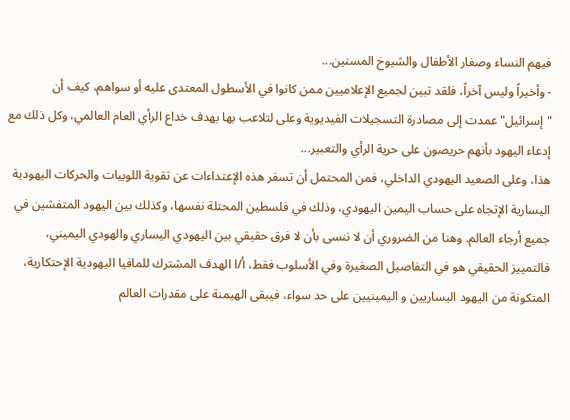فيهم النساء وصغار الأطفال والشيوخ المسنين...
- وأخيراً وليس آخراً، فلقد تبين لجميع الإعلاميين ممن كانوا في الأسطول المعتدى عليه أو سواهم، كيف أن "إسرائيل" عمدت إلى مصادرة التسجيلات الفيديوية وعلى لتلاعب بها بهدف خداع الرأي العام العالمي، وكل ذلك مع إدعاء اليهود بأنهم حريصون على حرية الرأي والتعبير...
هذا، وعلى الصعيد اليهودي الداخلي، فمن المحتمل أن تسفر هذه الإعتداءات عن تقوية اللوبيات والحركات اليهودية اليسارية الإتجاه على حساب اليمين اليهودي، وذلك في فلسطين المحتلة نفسها، وكذلك بين اليهود المتفشين في جميع أرجاء العالم. وهنا من الضروري أن لا ننسى بأن لا فرق حقيقي بين اليهودي اليساري والهودي اليميني، فالتمييز الحقيقي هو في التفاصيل الصغيرة وفي الأسلوب فقط، أ/ا الهدف المشترك للمافيا اليهودية الإحتكارية، المتكونة من اليهود اليساريين و اليمينيين على حد سواء، فيبقى الهيمنة على مقدرات العالم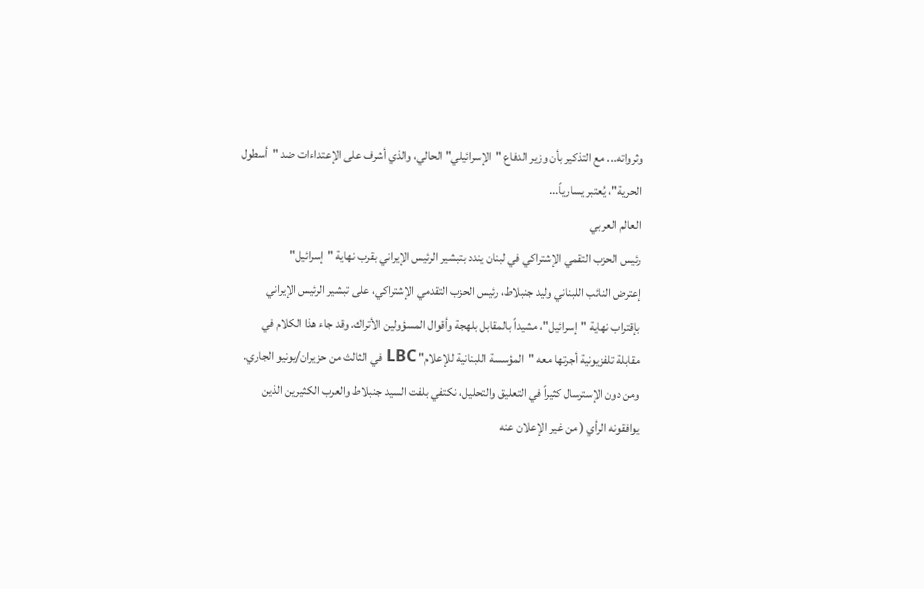وثرواته... مع التذكير بأن وزير الدفاع "الإسرائيلي" الحالي، والذي أشرف على الإعتداءات ضد "أسطول الحرية"، يُعتبر يسارياً...
العالم العربي
رئيس الحزب التقمي الإشتراكي في لبنان يندد بتبشير الرئيس الإيراني بقرب نهاية "إسرائيل"
إعترض النائب اللبناني وليد جنبلاط، رئيس الحزب التقدمي الإشتراكي، على تبشير الرئيس الإيراني بإقتراب نهاية "إسرائيل"، مشيداً بالمقابل بلهجة وأقوال المسؤولين الأتراك. وقد جاء هذا الكلام في مقابلة تلفزيونية أجرتها معه "المؤسسة اللبنانية للإعلام" LBC في الثالث من حزيران/يونيو الجاري.
ومن دون الإسترسال كثيراً في التعليق والتحليل، نكتفي بلفت السيد جنبلاط والعرب الكثيرين الذين يوافقونه الرأي ( من غير الإعلان عنه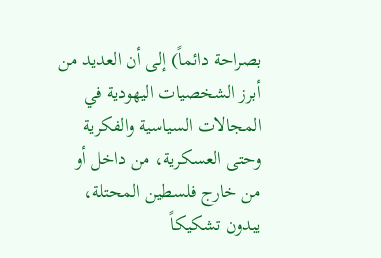بصراحة دائماً) إلى أن العديد من أبرز الشخصيات اليهودية في المجالات السياسية والفكرية وحتى العسكرية، من داخل أو من خارج فلسطين المحتلة، يبدون تشكيكاً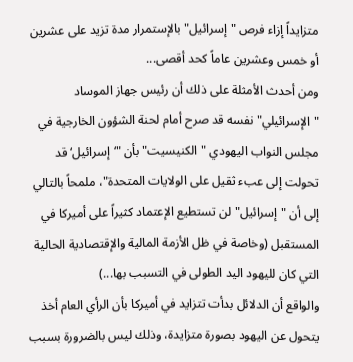متزايداً إزاء فرص "إسرائيل" بالإستمرار مدة تزيد على عشرين أو خمس وعشرين عاماً كحد أقصى...
ومن أحدث الأمثلة على ذلك أن رئيس جهاز الموساد "الإسرائيلي" نفسه قد صرح أمام لحنة الشؤون الخارجية في مجلس النواب اليهودي "الكنيسيت" بأن "‘إسرائيل‘ قد تحولت إلى عبء ثقيل على الولايات المتحدة"، ملمحاً بالتالي إلى أن "إسرائيل" لن تستطيع الإعتماد كثيراً على أميركا في المستقبل (وخاصة في ظل الأزمة المالية والإقتصادية الحالية التي كان لليهود اليد الطولى في التسبب بها...)
والواقع أن الدلائل بدأت تتزايد في أميركا بأن الرأي العام أخذ يتحول عن اليهود بصورة متزايدة، وذلك ليس بالضرورة بسبب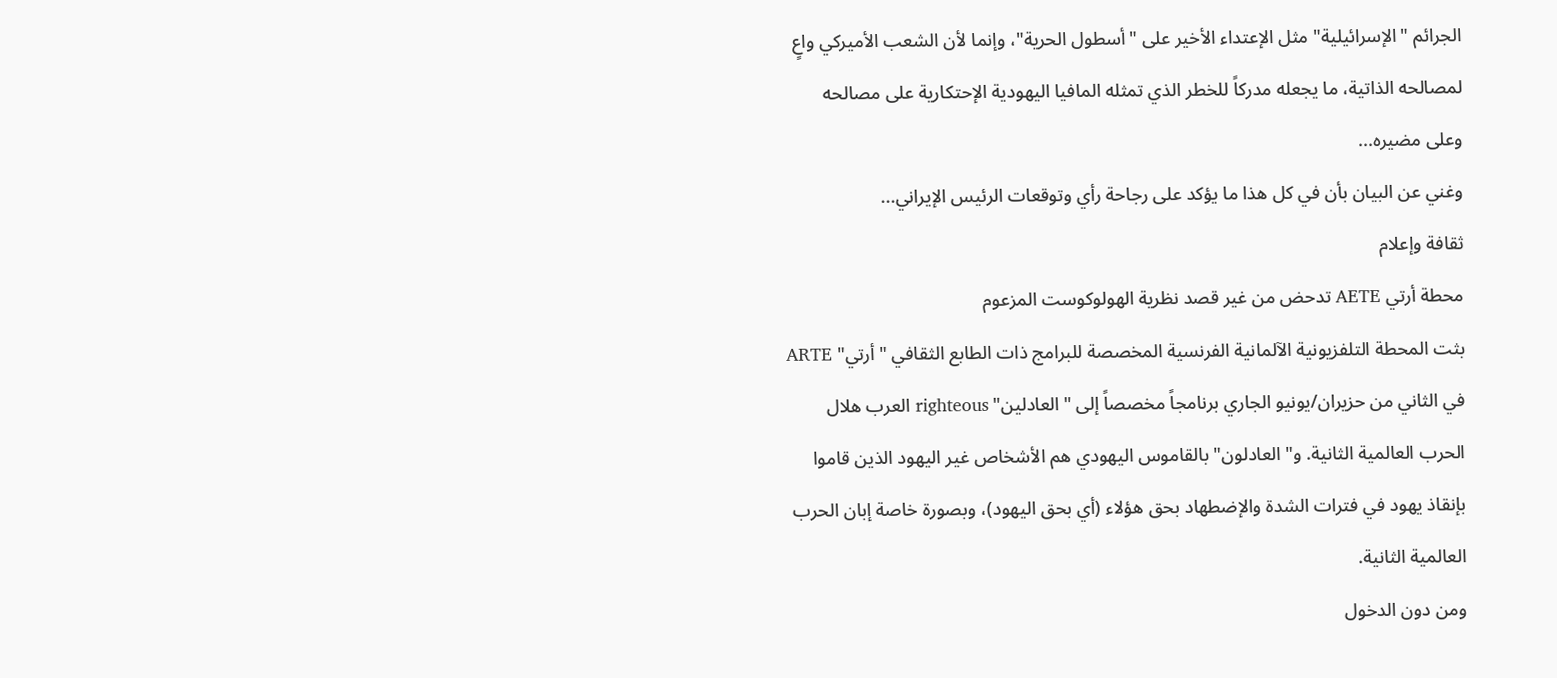الجرائم "الإسرائيلية" مثل الإعتداء الأخير على "أسطول الحرية"، وإنما لأن الشعب الأميركي واعٍ لمصالحه الذاتية، ما يجعله مدركاً للخطر الذي تمثله المافيا اليهودية الإحتكارية على مصالحه وعلى مضيره...
وغني عن البيان بأن في كل هذا ما يؤكد على رجاحة رأي وتوقعات الرئيس الإيراني...
ثقافة وإعلام
محطة أرتي AETE تدحض من غير قصد نظرية الهولوكوست المزعوم
بثت المحطة التلفزيونية الآلمانية الفرنسية المخصصة للبرامج ذات الطابع الثقافي "أرتي" ARTE في الثاني من حزيران/يونيو الجاري برنامجاً مخصصاً إلى "العادلين" righteous العرب هلال الحرب العالمية الثانية. و"العادلون" بالقاموس اليهودي هم الأشخاص غير اليهود الذين قاموا بإنقاذ يهود في فترات الشدة والإضطهاد بحق هؤلاء (أي بحق اليهود)، وبصورة خاصة إبان الحرب العالمية الثانية.
ومن دون الدخول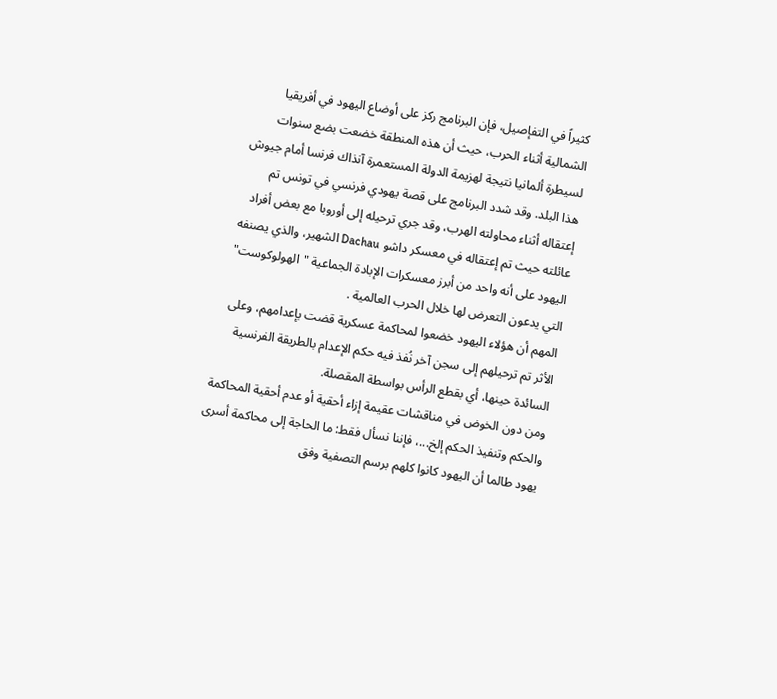كثيراً في التفإصيل، فإن البرنامج ركز على أوضاع اليهود في أفريقيا الشمالية أثناء الحرب، حيث أن هذه المنطقة خضعت بضع سنوات لسيطرة ألمانيا نتيجة لهزيمة الدولة المستعمرة آنذاك فرنسا أمام جيوش هذا البلد. وقد شدد البرنامج على قصة يهودي فرنسي في تونس تم إعتقاله أثناء محاولته الهرب، وقد جري ترحيله إلى أوروبا مع بعض أفراد عائلته حيث تم إعتقاله في معسكر داشو Dachau الشهير، والذي يصنفه اليهود على أنه واحد من أبرز معسكرات الإبادة الجماعية "الهولوكوست" التي يدعون التعرض لها خلال الحرب العالمية .
المهم أن هؤلاء اليهود خضعوا لمحاكمة عسكرية قضت بإعدامهم، وعلى الأثر تم ترحيلهم إلى سجن آخر نُفذ فيه حكم الإعدام بالطريقة الفرنسية السائدة حينها، أي بقطع الرأس بواسطة المقصلة.
ومن دون الخوض في مناقشات عقيمة إزاء أحقية أو عدم أحقية المحاكمة والحكم وتنفيذ الحكم إلخ...، فإننا نسأل فقط: ما الحاجة إلى محاكمة أسرى يهود طالما أن اليهود كانوا كلهم برسم التصفية وفق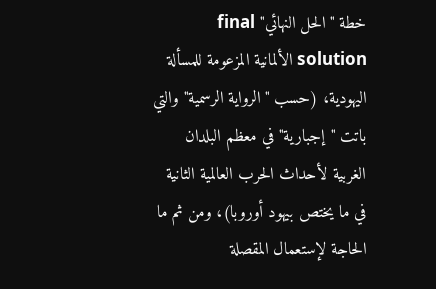خطة "الحل النهائي" final solution الألمانية المزعومة للمسألة اليهودية، (حسب "الرواية الرسمية" والتي باتت "إجبارية" في معظم البلدان الغربية لأحداث الحرب العالمية الثانية في ما يختص بيهود أوروبا)، ومن ثم ما الحاجة لإستعمال المقصلة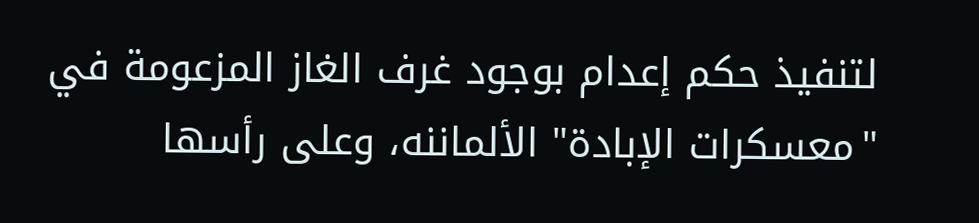لتنفيذ حكم إعدام بوجود غرف الغاز المزعومة في "معسكرات الإبادة" الألماننه، وعلى رأسها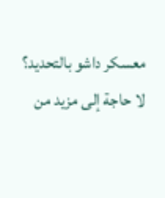معسكر داشو بالتحديد؟
لا حاجة إلى مزيد من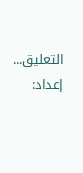التعليق...
إعداد: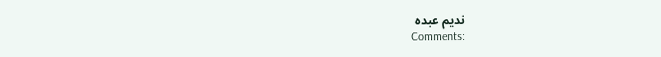نديم عبده
Comments: